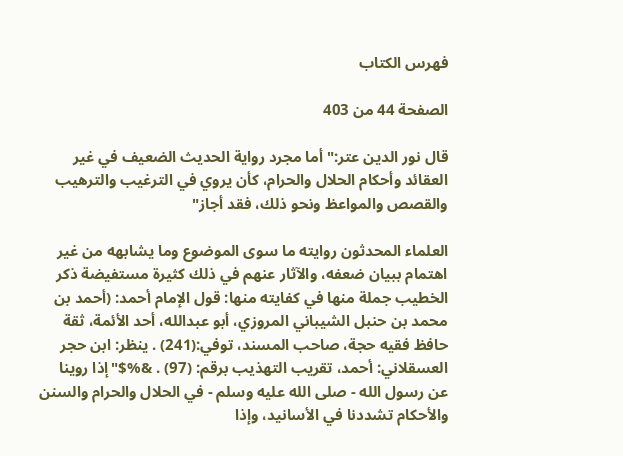فهرس الكتاب

الصفحة 44 من 403

قال نور الدين عتر:"أما مجرد رواية الحديث الضعيف في غير العقائد وأحكام الحلال والحرام، كأن يروي في الترغيب والترهيب والقصص والمواعظ ونحو ذلك، فقد أجاز"

العلماء المحدثون روايته ما سوى الموضوع وما يشابهه من غير اهتمام ببيان ضعفه، والآثار عنهم في ذلك كثيرة مستفيضة ذكر الخطيب جملة منها في كفايته منها: قول الإمام أحمد: (أحمد بن محمد بن حنبل الشيباني المروزي، أبو عبدالله، أحد الأئمة، ثقة حافظ فقيه حجة، صاحب المسند، توفي:(241) . ينظر: ابن حجر العسقلاني: أحمد، تقريب التهذيب برقم: (97) . &%$"إذا روينا عن رسول الله - صلى الله عليه وسلم - في الحلال والحرام والسنن والأحكام تشددنا في الأسانيد، وإذا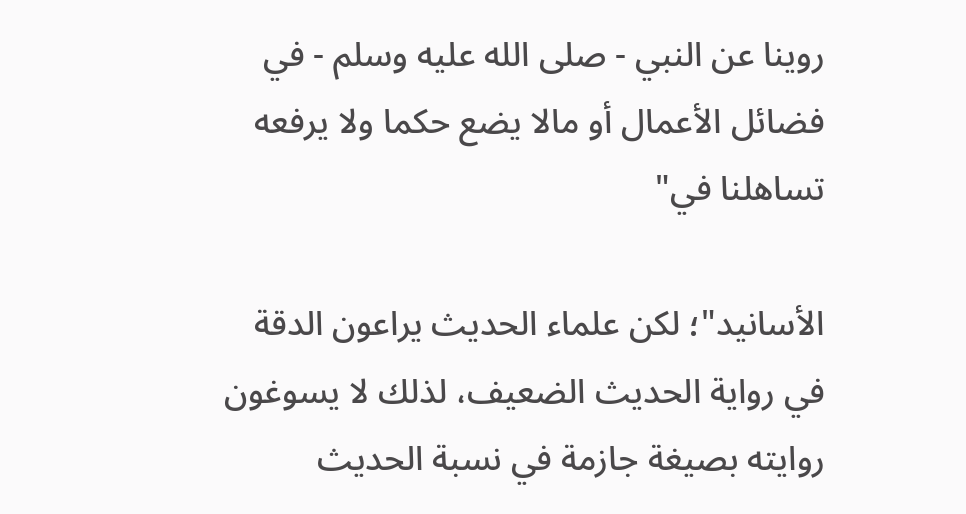روينا عن النبي - صلى الله عليه وسلم - في فضائل الأعمال أو مالا يضع حكما ولا يرفعه تساهلنا في"

الأسانيد"؛ لكن علماء الحديث يراعون الدقة في رواية الحديث الضعيف، لذلك لا يسوغون روايته بصيغة جازمة في نسبة الحديث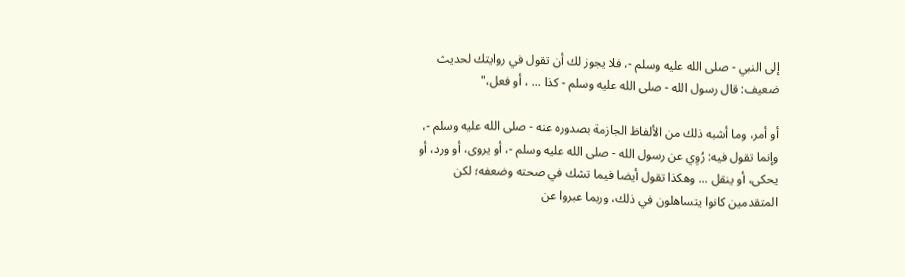إلى النبي - صلى الله عليه وسلم -، فلا يجوز لك أن تقول في روايتك لحديث ضعيف: قال رسول الله - صلى الله عليه وسلم - كذا ... ، أو فعل،"

أو أمر، وما أشبه ذلك من الألفاظ الجازمة بصدوره عنه - صلى الله عليه وسلم -، وإنما تقول فيه: رُوِي عن رسول الله - صلى الله عليه وسلم -، أو يروى، أو ورد، أو يحكى، أو ينقل ... وهكذا تقول أيضا فيما تشك في صحته وضعفه؛ لكن المتقدمين كانوا يتساهلون في ذلك، وربما عبروا عن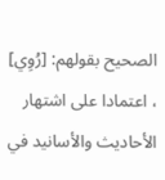الصحيح بقولهم: [رُوِي] ، اعتمادا على اشتهار الأحاديث والأسانيد في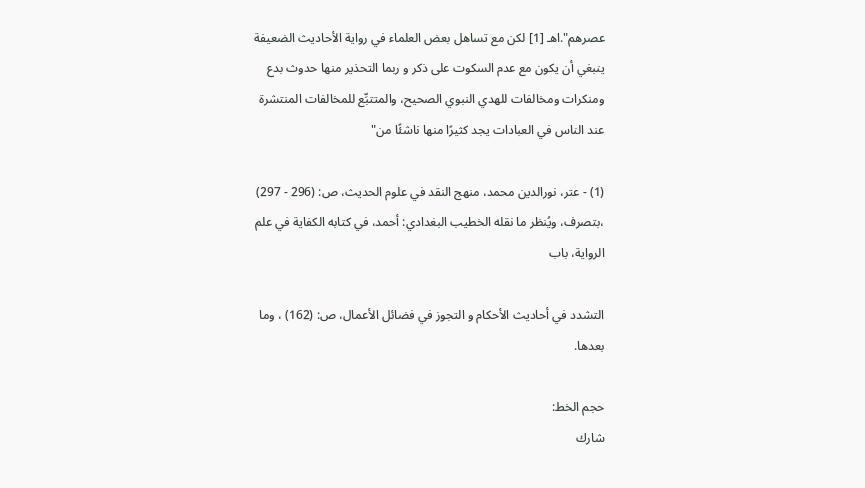عصرهم".اهـ [1] لكن مع تساهل بعض العلماء في رواية الأحاديث الضعيفة ينبغي أن يكون مع عدم السكوت على ذكر و ربما التحذير منها حدوث بدع ومنكرات ومخالفات للهدي النبوي الصحيح، والمتتبِّع للمخالفات المنتشرة عند الناس في العبادات يجد كثيرًا منها ناشئًا من"

(1) - عتر، نورالدين محمد، منهج النقد في علوم الحديث، ص: (296 - 297) ،بتصرف، ويُنظر ما نقله الخطيب البغدادي: أحمد، في كتابه الكفاية في علم الرواية، باب

التشدد في أحاديث الأحكام و التجوز في فضائل الأعمال، ص: (162) ، وما بعدها.

حجم الخط:
شارك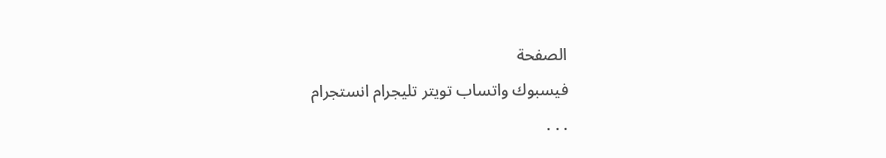الصفحة
فيسبوك واتساب تويتر تليجرام انستجرام
. . .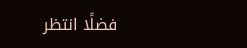فضلًا انتظر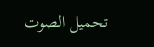تحميل الصوت